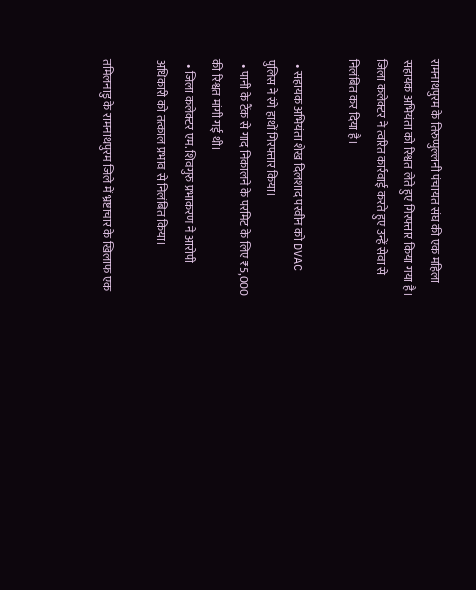रामनाथपुरम के तिरुप्पुल्लनी पंचायत संघ की एक महिला सहायक अभियंता को रिश्वत लेते हुए गिरफ्तार किया गया है। जिला कलेक्टर ने त्वरित कार्रवाई करते हुए उन्हें सेवा से निलंबित कर दिया है।

  • सहायक अभियंता शेख दिलशाद परवीन को DVAC पुलिस ने रंगे हाथों गिरफ्तार किया।
  • पानी के टैंक से गाद निकालने के परमिट के लिए ₹5,000 की रिश्वत मांगी गई थी।
  • जिला कलेक्टर एम. शिवगुरु प्रभाकरण ने आरोपी अधिकारी को तत्काल प्रभाव से निलंबित किया।

तमिलनाडु के रामनाथपुरम जिले में भ्रष्टाचार के खिलाफ एक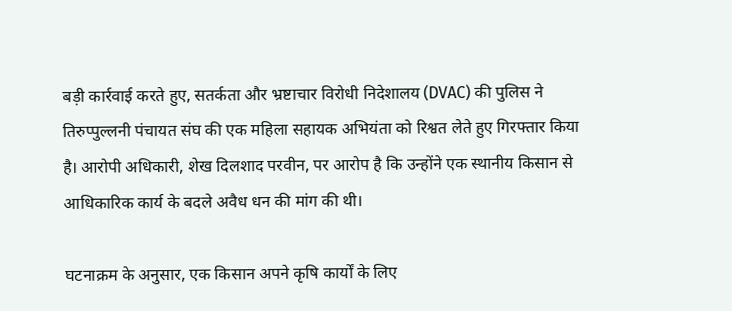बड़ी कार्रवाई करते हुए, सतर्कता और भ्रष्टाचार विरोधी निदेशालय (DVAC) की पुलिस ने तिरुप्पुल्लनी पंचायत संघ की एक महिला सहायक अभियंता को रिश्वत लेते हुए गिरफ्तार किया है। आरोपी अधिकारी, शेख दिलशाद परवीन, पर आरोप है कि उन्होंने एक स्थानीय किसान से आधिकारिक कार्य के बदले अवैध धन की मांग की थी।

घटनाक्रम के अनुसार, एक किसान अपने कृषि कार्यों के लिए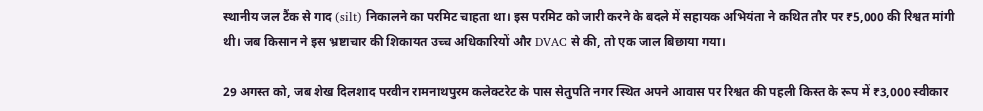स्थानीय जल टैंक से गाद (silt) निकालने का परमिट चाहता था। इस परमिट को जारी करने के बदले में सहायक अभियंता ने कथित तौर पर ₹5,000 की रिश्वत मांगी थी। जब किसान ने इस भ्रष्टाचार की शिकायत उच्च अधिकारियों और DVAC से की, तो एक जाल बिछाया गया।

29 अगस्त को, जब शेख दिलशाद परवीन रामनाथपुरम कलेक्टरेट के पास सेतुपति नगर स्थित अपने आवास पर रिश्वत की पहली किस्त के रूप में ₹3,000 स्वीकार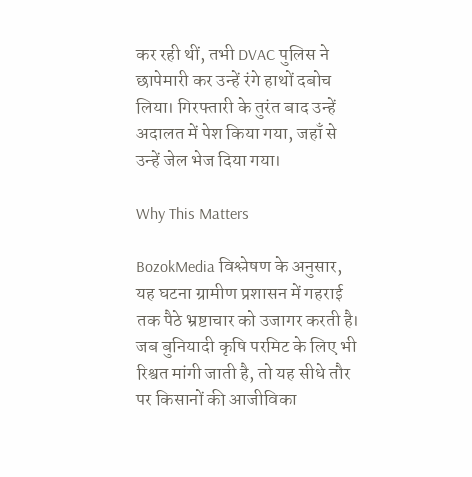कर रही थीं, तभी DVAC पुलिस ने छापेमारी कर उन्हें रंगे हाथों दबोच लिया। गिरफ्तारी के तुरंत बाद उन्हें अदालत में पेश किया गया, जहाँ से उन्हें जेल भेज दिया गया।

Why This Matters

BozokMedia विश्लेषण के अनुसार, यह घटना ग्रामीण प्रशासन में गहराई तक पैठे भ्रष्टाचार को उजागर करती है। जब बुनियादी कृषि परमिट के लिए भी रिश्वत मांगी जाती है, तो यह सीधे तौर पर किसानों की आजीविका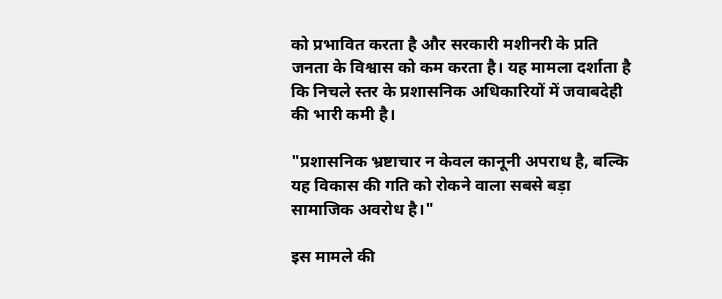को प्रभावित करता है और सरकारी मशीनरी के प्रति जनता के विश्वास को कम करता है। यह मामला दर्शाता है कि निचले स्तर के प्रशासनिक अधिकारियों में जवाबदेही की भारी कमी है।

"प्रशासनिक भ्रष्टाचार न केवल कानूनी अपराध है, बल्कि यह विकास की गति को रोकने वाला सबसे बड़ा सामाजिक अवरोध है।"

इस मामले की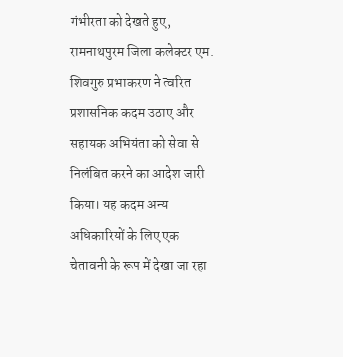गंभीरता को देखते हुए, रामनाथपुरम जिला कलेक्टर एम. शिवगुरु प्रभाकरण ने त्वरित प्रशासनिक कदम उठाए और सहायक अभियंता को सेवा से निलंबित करने का आदेश जारी किया। यह कदम अन्य अधिकारियों के लिए एक चेतावनी के रूप में देखा जा रहा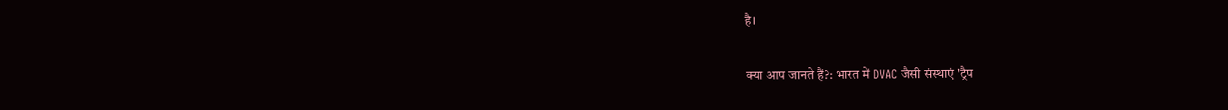है।

क्या आप जानते हैं?: भारत में DVAC जैसी संस्थाएं 'ट्रैप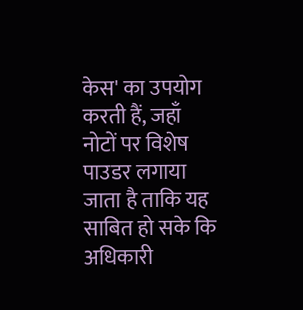केस' का उपयोग करती हैं, जहाँ नोटों पर विशेष पाउडर लगाया जाता है ताकि यह साबित हो सके कि अधिकारी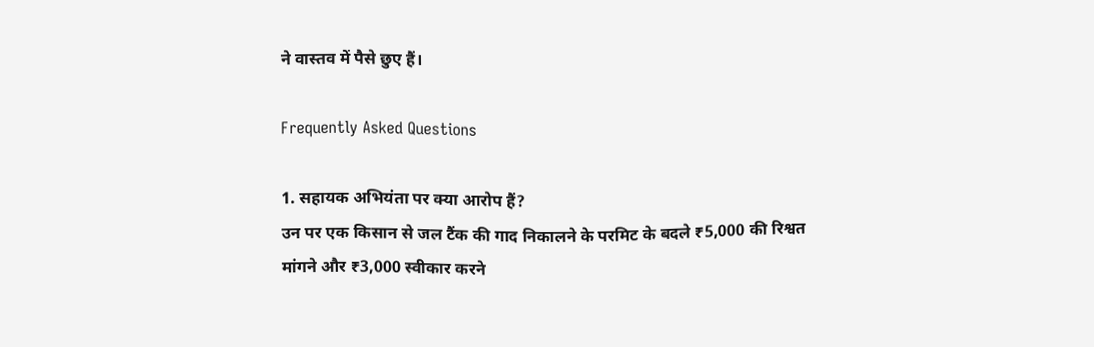ने वास्तव में पैसे छुए हैं।

Frequently Asked Questions

1. सहायक अभियंता पर क्या आरोप हैं?
उन पर एक किसान से जल टैंक की गाद निकालने के परमिट के बदले ₹5,000 की रिश्वत मांगने और ₹3,000 स्वीकार करने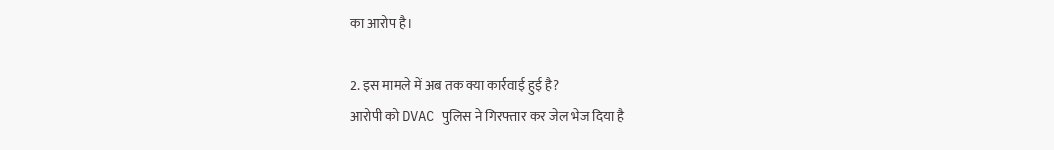का आरोप है।

2. इस मामले में अब तक क्या कार्रवाई हुई है?
आरोपी को DVAC पुलिस ने गिरफ्तार कर जेल भेज दिया है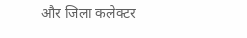और जिला कलेक्टर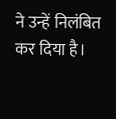ने उन्हें निलंबित कर दिया है।